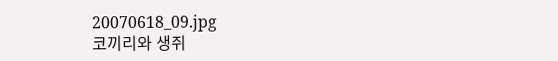20070618_09.jpg
코끼리와 생쥐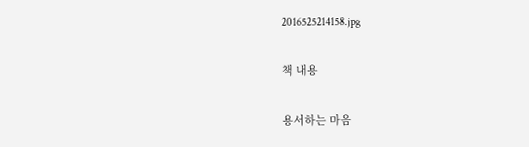2016525214158.jpg

책 내용

용서하는 마음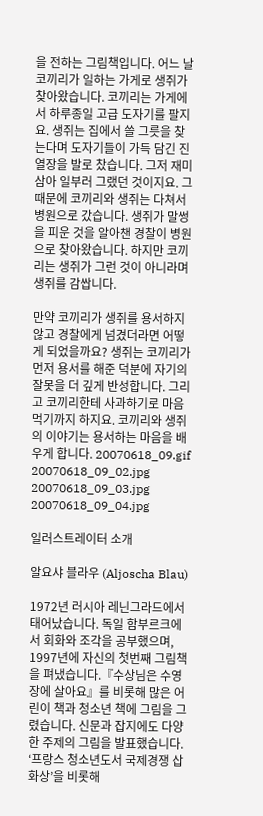을 전하는 그림책입니다. 어느 날 코끼리가 일하는 가게로 생쥐가 찾아왔습니다. 코끼리는 가게에서 하루종일 고급 도자기를 팔지요. 생쥐는 집에서 쓸 그릇을 찾는다며 도자기들이 가득 담긴 진열장을 발로 찼습니다. 그저 재미삼아 일부러 그랬던 것이지요. 그 때문에 코끼리와 생쥐는 다쳐서 병원으로 갔습니다. 생쥐가 말썽을 피운 것을 알아챈 경찰이 병원으로 찾아왔습니다. 하지만 코끼리는 생쥐가 그런 것이 아니라며 생쥐를 감쌉니다.

만약 코끼리가 생쥐를 용서하지 않고 경찰에게 넘겼더라면 어떻게 되었을까요? 생쥐는 코끼리가 먼저 용서를 해준 덕분에 자기의 잘못을 더 깊게 반성합니다. 그리고 코끼리한테 사과하기로 마음먹기까지 하지요. 코끼리와 생쥐의 이야기는 용서하는 마음을 배우게 합니다. 20070618_09.gif 20070618_09_02.jpg 20070618_09_03.jpg 20070618_09_04.jpg

일러스트레이터 소개

알요샤 블라우 (Aljoscha Blau)

1972년 러시아 레닌그라드에서 태어났습니다. 독일 함부르크에서 회화와 조각을 공부했으며, 1997년에 자신의 첫번째 그림책을 펴냈습니다.『수상님은 수영장에 살아요』를 비롯해 많은 어린이 책과 청소년 책에 그림을 그렸습니다. 신문과 잡지에도 다양한 주제의 그림을 발표했습니다. ‘프랑스 청소년도서 국제경쟁 삽화상’을 비롯해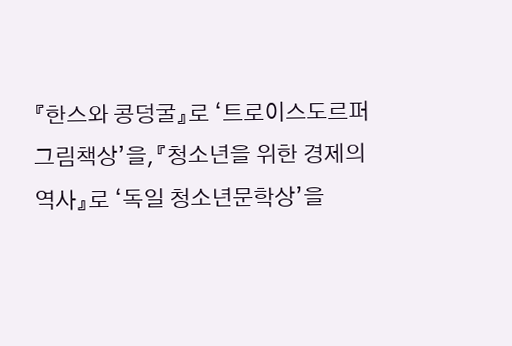『한스와 콩덩굴』로 ‘트로이스도르퍼 그림책상’을,『청소년을 위한 경제의 역사』로 ‘독일 청소년문학상’을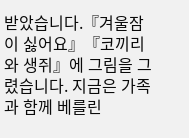받았습니다.『겨울잠이 싫어요』『코끼리와 생쥐』에 그림을 그렸습니다. 지금은 가족과 함께 베를린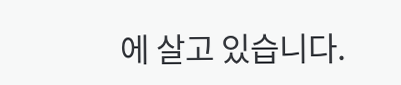에 살고 있습니다.